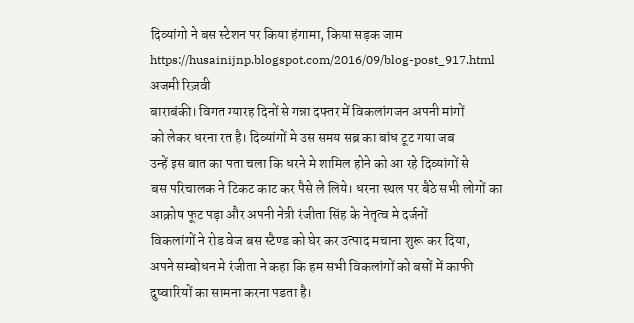दिव्यांगो ने बस स्टेशन पर किया हंगामा, किया सड़क जाम
https://husainijnp.blogspot.com/2016/09/blog-post_917.html
अजमी रिज़वी
बाराबंकी। विगत ग्यारह दिनों से गन्ना दफ्तर में विकलांगजन अपनी मांगों
को लेकर धरना रत है। दिव्यांगों मे उस समय सब्र का बांध टूट गया जब
उन्हें इस बात का पता चला कि धरने मे शामिल होने को आ रहे दिव्यांगों से
बस परिचालक ने टिकट काट कर पैसे ले लिये। धरना स्थल पर बैठे सभी लोगों का
आक्रोष फूट पड़ा और अपनी नेत्री रंजीता सिंह के नेतृत्व मे दर्जनों
विकलांगों ने रोड वेज बस स्टैण्ड को घेर कर उत्पाद मचाना शुरू कर दिया,
अपने सम्बोधन मे रंजीता ने कहा कि हम सभी विकलांगों को बसों में काफी
दुष्वारियों का सामना करना पडता है।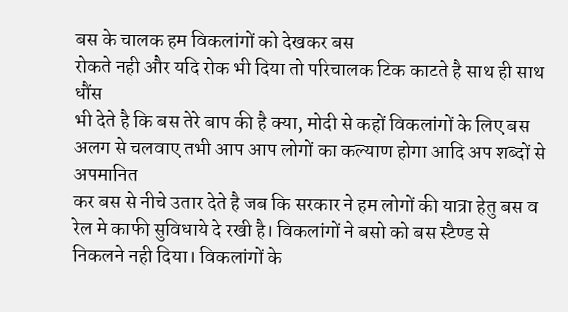बस के चालक हम विकलांगों को देखकर बस
रोकते नही और यदि रोक भी दिया तो परिचालक टिक काटते है साथ ही साथ धौंस
भी देते है कि बस तेरे बाप की है क्या, मोदी से कहों विकलांगों के लिए बस
अलग से चलवाए तभी आप आप लोगों का कल्याण होगा आदि अप शब्दों से अपमानित
कर बस से नीचे उतार देते है जब कि सरकार ने हम लोगों की यात्रा हेतु बस व
रेल मे काफी सुविधाये दे रखी है। विकलांगों ने बसो को बस स्टैण्ड से
निकलने नही दिया। विकलांगों के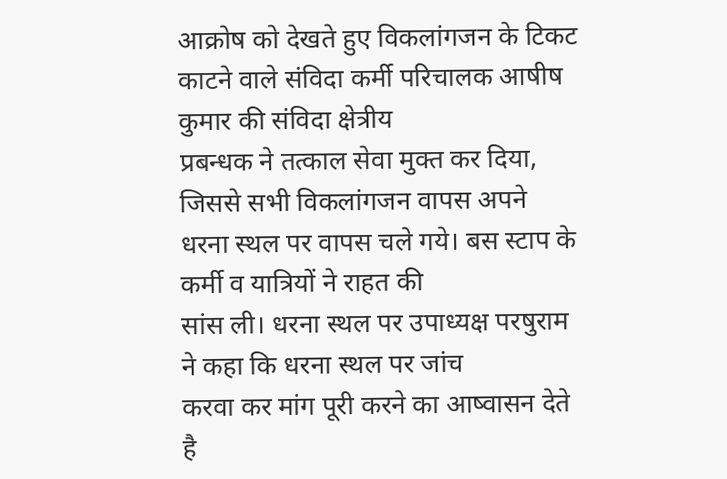आक्रोष को देखते हुए विकलांगजन के टिकट
काटने वाले संविदा कर्मी परिचालक आषीष कुमार की संविदा क्षेत्रीय
प्रबन्धक ने तत्काल सेवा मुक्त कर दिया, जिससे सभी विकलांगजन वापस अपने
धरना स्थल पर वापस चले गये। बस स्टाप के कर्मी व यात्रियों ने राहत की
सांस ली। धरना स्थल पर उपाध्यक्ष परषुराम ने कहा कि धरना स्थल पर जांच
करवा कर मांग पूरी करने का आष्वासन देते है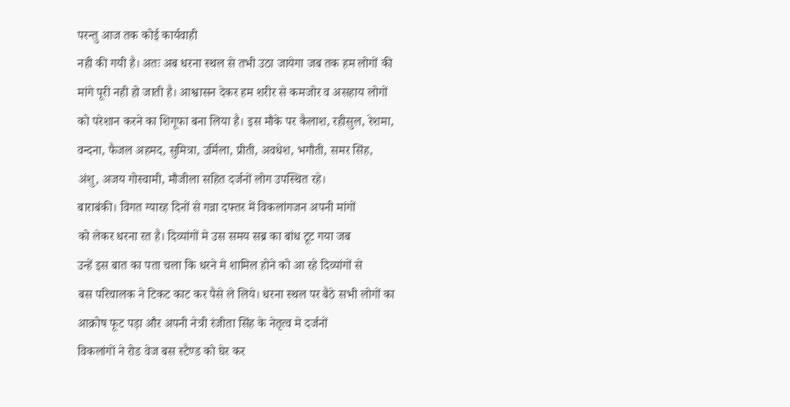परन्तु आज तक कोई कार्यवाही
नही की गयी है। अतः अब धरना स्थल से तभी उठा जायेगा जब तक हम लोगों की
मांगे पूरी नही हो जाती है। आश्वासन देकर हम शरीर से कमजोर व असहाय लोगों
को परेशान करने का शिगूफा बना लिया है। इस मौके पर कैलाश, रहीसुल, रेशमा,
वन्दना, फैजल अहमद, सुमित्रा, उर्मिला, प्रीती, अवधेश, भगौती, समर सिंह,
अंशु, अजय गोस्वामी, मौजीला सहित दर्जनों लोग उपस्थित रहे।
बाराबंकी। विगत ग्यारह दिनों से गन्ना दफ्तर में विकलांगजन अपनी मांगों
को लेकर धरना रत है। दिव्यांगों मे उस समय सब्र का बांध टूट गया जब
उन्हें इस बात का पता चला कि धरने मे शामिल होने को आ रहे दिव्यांगों से
बस परिचालक ने टिकट काट कर पैसे ले लिये। धरना स्थल पर बैठे सभी लोगों का
आक्रोष फूट पड़ा और अपनी नेत्री रंजीता सिंह के नेतृत्व मे दर्जनों
विकलांगों ने रोड वेज बस स्टैण्ड को घेर कर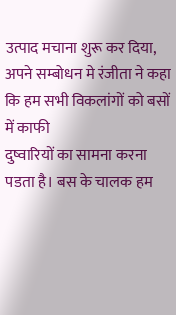उत्पाद मचाना शुरू कर दिया,
अपने सम्बोधन मे रंजीता ने कहा कि हम सभी विकलांगों को बसों में काफी
दुष्वारियों का सामना करना पडता है। बस के चालक हम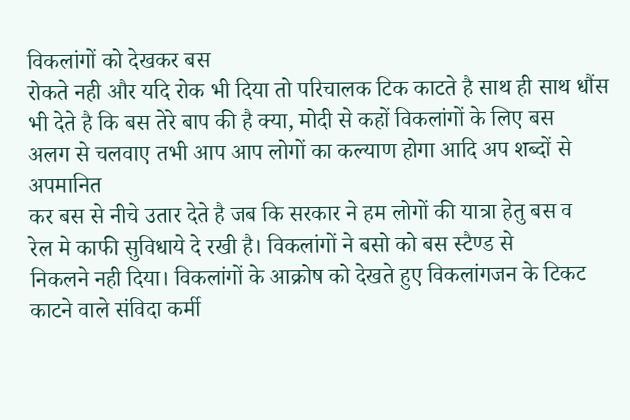विकलांगों को देखकर बस
रोकते नही और यदि रोक भी दिया तो परिचालक टिक काटते है साथ ही साथ धौंस
भी देते है कि बस तेरे बाप की है क्या, मोदी से कहों विकलांगों के लिए बस
अलग से चलवाए तभी आप आप लोगों का कल्याण होगा आदि अप शब्दों से अपमानित
कर बस से नीचे उतार देते है जब कि सरकार ने हम लोगों की यात्रा हेतु बस व
रेल मे काफी सुविधाये दे रखी है। विकलांगों ने बसो को बस स्टैण्ड से
निकलने नही दिया। विकलांगों के आक्रोष को देखते हुए विकलांगजन के टिकट
काटने वाले संविदा कर्मी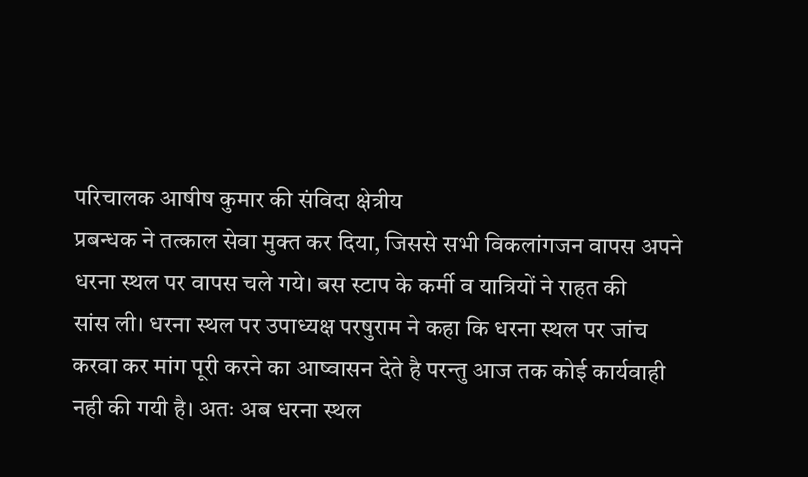परिचालक आषीष कुमार की संविदा क्षेत्रीय
प्रबन्धक ने तत्काल सेवा मुक्त कर दिया, जिससे सभी विकलांगजन वापस अपने
धरना स्थल पर वापस चले गये। बस स्टाप के कर्मी व यात्रियों ने राहत की
सांस ली। धरना स्थल पर उपाध्यक्ष परषुराम ने कहा कि धरना स्थल पर जांच
करवा कर मांग पूरी करने का आष्वासन देते है परन्तु आज तक कोई कार्यवाही
नही की गयी है। अतः अब धरना स्थल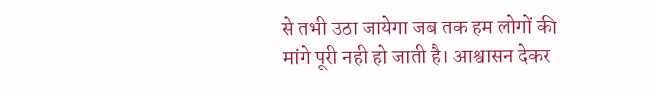से तभी उठा जायेगा जब तक हम लोगों की
मांगे पूरी नही हो जाती है। आश्वासन देकर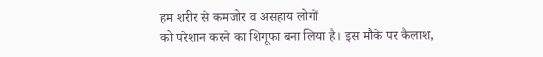हम शरीर से कमजोर व असहाय लोगों
को परेशान करने का शिगूफा बना लिया है। इस मौके पर कैलाश,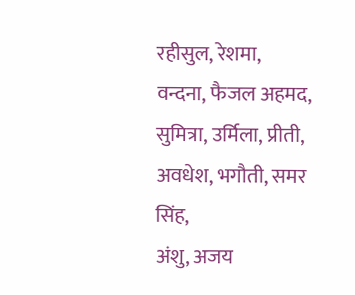रहीसुल, रेशमा,
वन्दना, फैजल अहमद, सुमित्रा, उर्मिला, प्रीती, अवधेश, भगौती, समर सिंह,
अंशु, अजय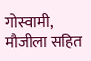गोस्वामी, मौजीला सहित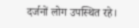दर्जनों लोग उपस्थित रहे।